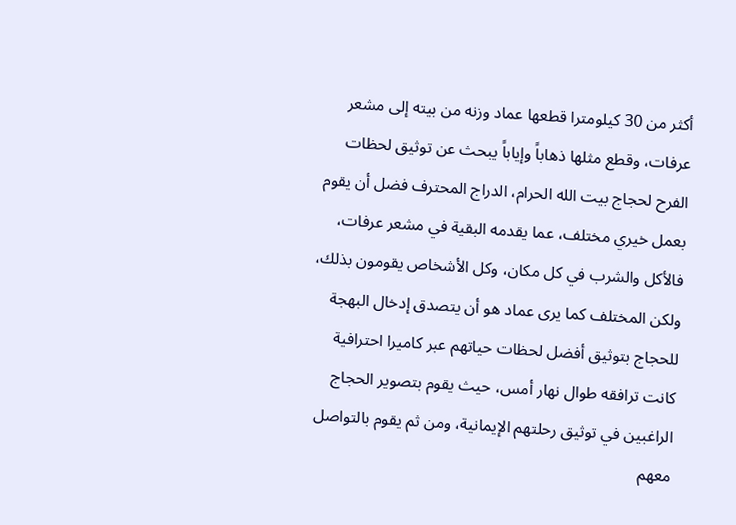أكثر من 30 كيلومترا قطعها عماد وزنه من بيته إلى مشعر عرفات، وقطع مثلها ذهاباً وإياباً يبحث عن توثيق لحظات الفرح لحجاج بيت الله الحرام، الدراج المحترف فضل أن يقوم بعمل خيري مختلف، عما يقدمه البقية في مشعر عرفات، فالأكل والشرب في كل مكان، وكل الأشخاص يقومون بذلك، ولكن المختلف كما يرى عماد هو أن يتصدق إدخال البهجة للحجاج بتوثيق أفضل لحظات حياتهم عبر كاميرا احترافية كانت ترافقه طوال نهار أمس، حيث يقوم بتصوير الحجاج الراغبين في توثيق رحلتهم الإيمانية، ومن ثم يقوم بالتواصل معهم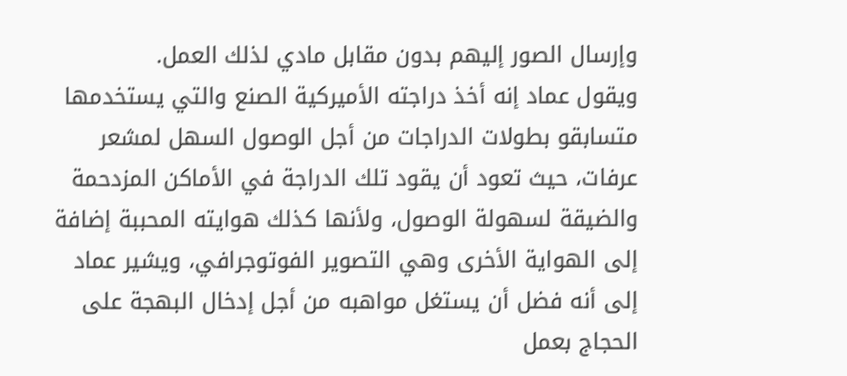وإرسال الصور إليهم بدون مقابل مادي لذلك العمل.
ويقول عماد إنه أخذ دراجته الأميركية الصنع والتي يستخدمها متسابقو بطولات الدراجات من أجل الوصول السهل لمشعر عرفات، حيث تعود أن يقود تلك الدراجة في الأماكن المزدحمة والضيقة لسهولة الوصول، ولأنها كذلك هوايته المحببة إضافة إلى الهواية الأخرى وهي التصوير الفوتوجرافي، ويشير عماد إلى أنه فضل أن يستغل مواهبه من أجل إدخال البهجة على الحجاج بعمل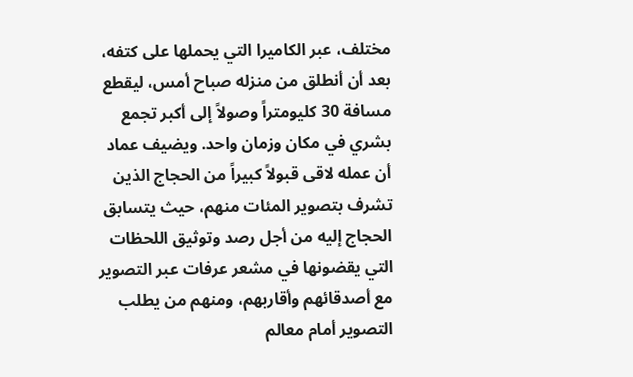مختلف، عبر الكاميرا التي يحملها على كتفه، بعد أن أنطلق من منزله صباح أمس، ليقطع مسافة 30 كليومتراً وصولاً إلى أكبر تجمع بشري في مكان وزمان واحد. ويضيف عماد أن عمله لاقى قبولاً كبيراً من الحجاج الذين تشرف بتصوير المئات منهم، حيث يتسابق الحجاج إليه من أجل رصد وتوثيق اللحظات التي يقضونها في مشعر عرفات عبر التصوير مع أصدقائهم وأقاربهم، ومنهم من يطلب التصوير أمام معالم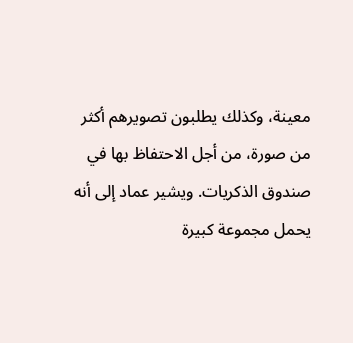معينة، وكذلك يطلبون تصويرهم أكثر من صورة، من أجل الاحتفاظ بها في صندوق الذكريات. ويشير عماد إلى أنه يحمل مجموعة كبيرة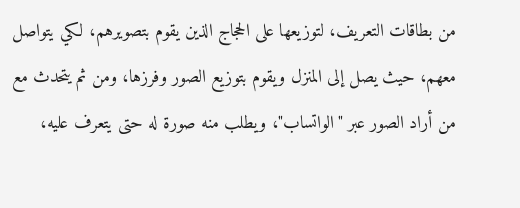من بطاقات التعريف، لتوزيعها على الحجاج الذين يقوم بتصويرهم، لكي يتواصل معهم، حيث يصل إلى المنزل ويقوم بتوزيع الصور وفرزها، ومن ثم يتحدث مع من أراد الصور عبر "الواتساب"، ويطلب منه صورة له حتى يتعرف عليه،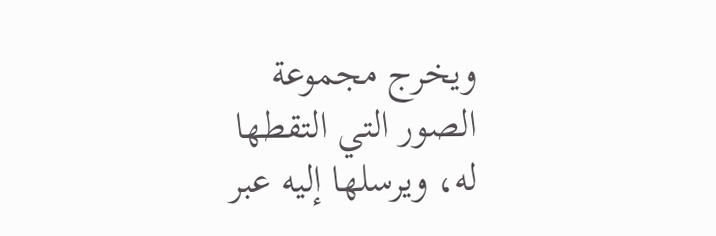ويخرج مجموعة الصور التي التقطها له، ويرسلها إليه عبر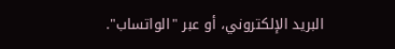البريد الإلكتروني، أو عبر "الواتساب".